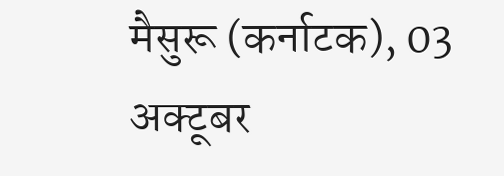मैसुरू (कर्नाटक), 03 अक्टूबर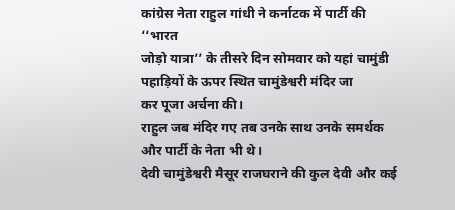कांग्रेस नेता राहुल गांधी ने कर्नाटक में पार्टी की ‘‘भारत
जोड़ो यात्रा’’ के तीसरे दिन सोमवार को यहां चामुंडी पहाड़ियों के ऊपर स्थित चामुंडेश्वरी मंदिर जा
कर पूजा अर्चना की।
राहुल जब मंदिर गए तब उनके साथ उनके समर्थक और पार्टी के नेता भी थे।
देवी चामुंडेश्वरी मैसूर राजघराने की कुल देवी और कई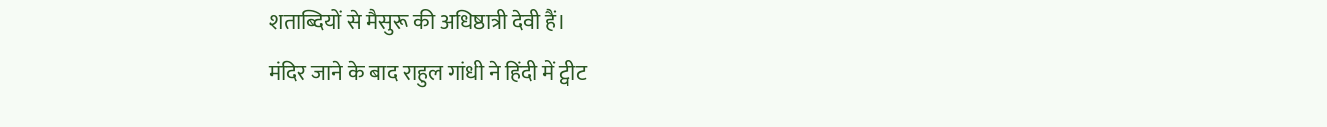शताब्दियों से मैसुरू की अधिष्ठात्री देवी हैं।
मंदिर जाने के बाद राहुल गांधी ने हिंदी में ट्वीट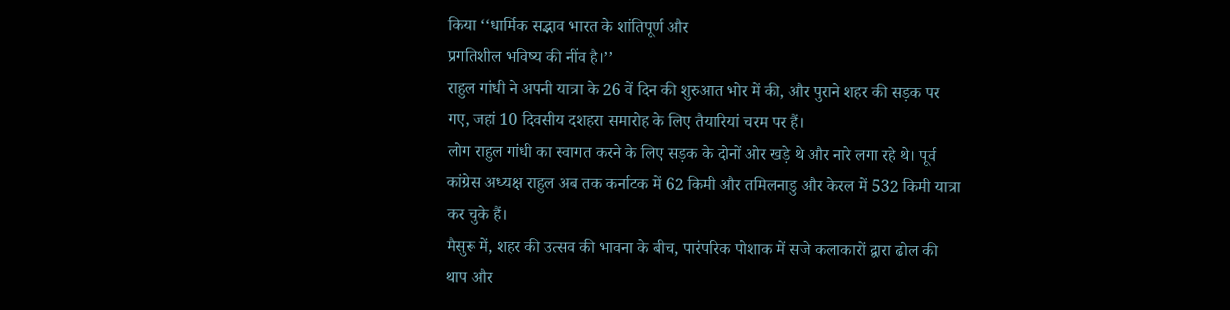किया ‘‘धार्मिक सद्भाव भारत के शांतिपूर्ण और
प्रगतिशील भविष्य की नींव है।’’
राहुल गांधी ने अपनी यात्रा के 26 वें दिन की शुरुआत भोर में की, और पुराने शहर की सड़क पर
गए, जहां 10 दिवसीय दशहरा समारोह के लिए तैयारियां चरम पर हैं।
लोग राहुल गांधी का स्वागत करने के लिए सड़क के दोनों ओर खड़े थे और नारे लगा रहे थे। पूर्व
कांग्रेस अध्यक्ष राहुल अब तक कर्नाटक में 62 किमी और तमिलनाडु और केरल में 532 किमी यात्रा
कर चुके हैं।
मैसुरू में, शहर की उत्सव की भावना के बीच, पारंपरिक पोशाक में सजे कलाकारों द्वारा ढोल की
थाप और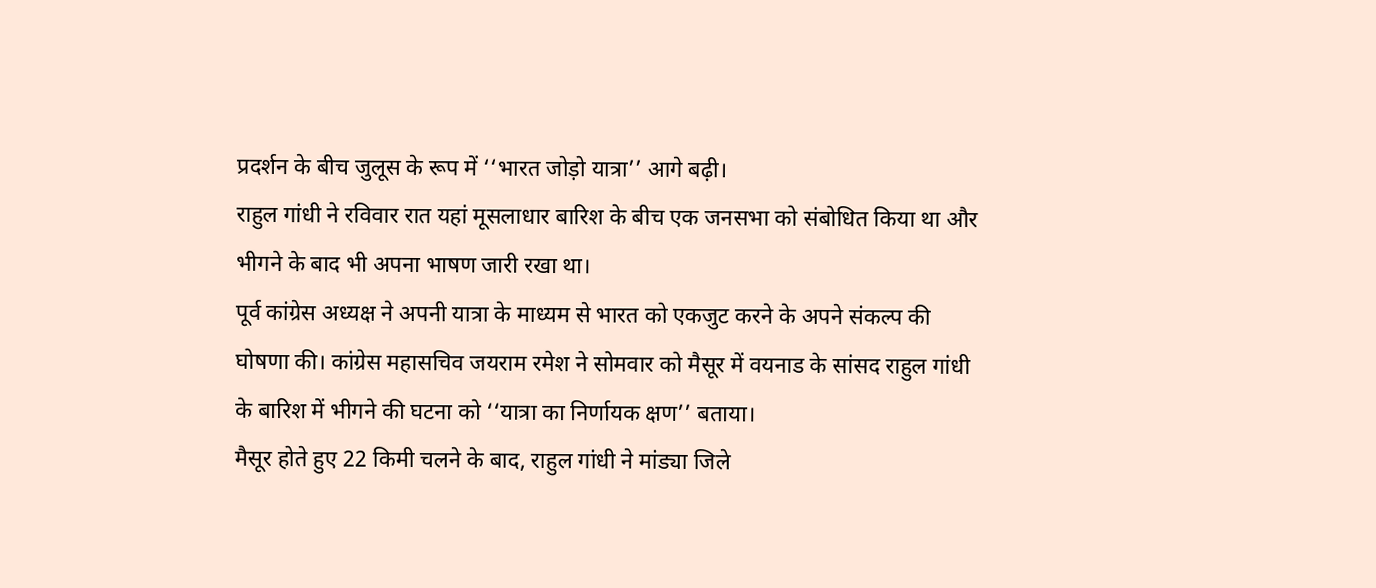प्रदर्शन के बीच जुलूस के रूप में ‘‘भारत जोड़ो यात्रा’’ आगे बढ़ी।
राहुल गांधी ने रविवार रात यहां मूसलाधार बारिश के बीच एक जनसभा को संबोधित किया था और
भीगने के बाद भी अपना भाषण जारी रखा था।
पूर्व कांग्रेस अध्यक्ष ने अपनी यात्रा के माध्यम से भारत को एकजुट करने के अपने संकल्प की
घोषणा की। कांग्रेस महासचिव जयराम रमेश ने सोमवार को मैसूर में वयनाड के सांसद राहुल गांधी
के बारिश में भीगने की घटना को ‘‘यात्रा का निर्णायक क्षण’’ बताया।
मैसूर होते हुए 22 किमी चलने के बाद, राहुल गांधी ने मांड्या जिले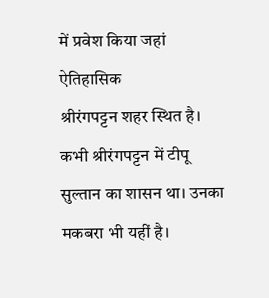में प्रवेश किया जहां ऐतिहासिक
श्रीरंगपट्टन शहर स्थित है।
कभी श्रीरंगपट्टन में टीपू सुल्तान का शासन था। उनका मकबरा भी यहीं है।